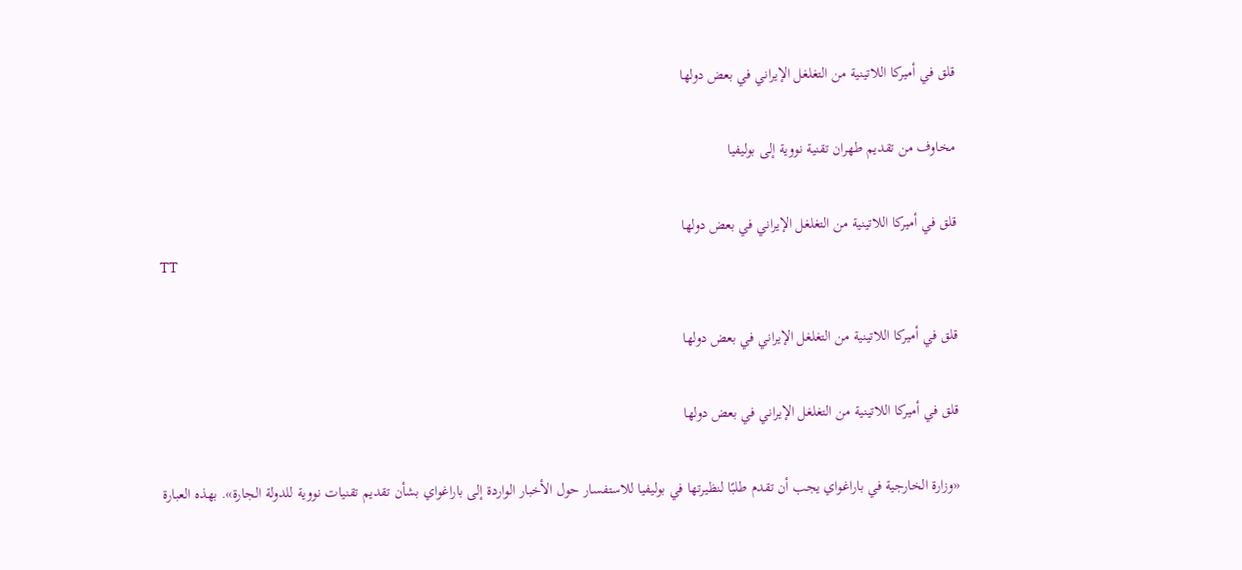قلق في أميركا اللاتينية من التغلغل الإيراني في بعض دولها

مخاوف من تقديم طهران تقنية نووية إلى بوليفيا

قلق في أميركا اللاتينية من التغلغل الإيراني في بعض دولها
TT

قلق في أميركا اللاتينية من التغلغل الإيراني في بعض دولها

قلق في أميركا اللاتينية من التغلغل الإيراني في بعض دولها

«وزارة الخارجية في باراغواي يجب أن تقدم طلبًا لنظيرتها في بوليفيا للاستفسار حول الأخبار الواردة إلى باراغواي بشأن تقديم تقنيات نووية للدولة الجارة». بهذه العبارة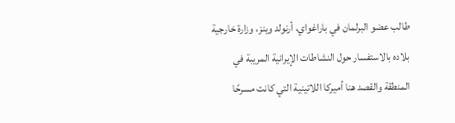طالب عضو البرلمان في باراغواي، أرنولد وينز، وزارة خارجية بلاده بالاستفسار حول النشاطات الإيرانية المريبة في المنطقة والقصد هنا أميركا اللاتينية التي كانت مسرحًا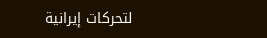لتحركات إيرانية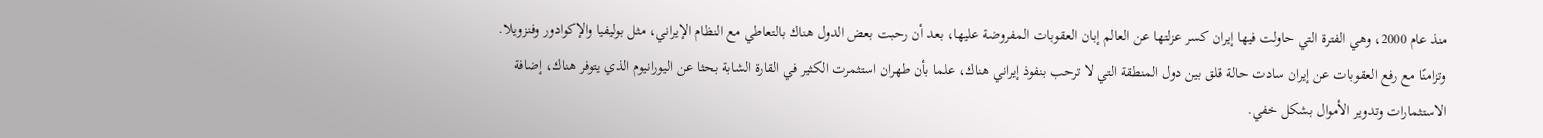منذ عام 2000، وهي الفترة التي حاولت فيها إيران كسر عزلتها عن العالم إبان العقوبات المفروضة عليها، بعد أن رحبت بعض الدول هناك بالتعاطي مع النظام الإيراني، مثل بوليفيا والإكوادور وفنزويلا.
وتزامنًا مع رفع العقوبات عن إيران سادت حالة قلق بين دول المنطقة التي لا ترحب بنفوذ إيراني هناك، علما بأن طهران استثمرت الكثير في القارة الشابة بحثا عن اليورانيوم الذي يتوفر هناك، إضافة الاستثمارات وتدوير الأموال بشكل خفي.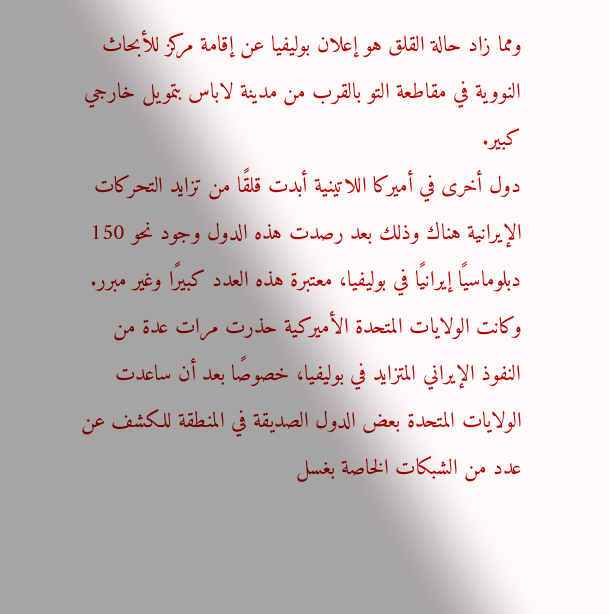ومما زاد حالة القلق هو إعلان بوليفيا عن إقامة مركز للأبحاث النووية في مقاطعة التو بالقرب من مدينة لاباس بتمويل خارجي كبير.
دول أخرى في أميركا اللاتينية أبدت قلقًا من تزايد التحركات الإيرانية هناك وذلك بعد رصدت هذه الدول وجود نحو 150 دبلوماسيًا إيرانيًا في بوليفيا، معتبرة هذه العدد كبيرًا وغير مبرر.
وكانت الولايات المتحدة الأميركية حذرت مرات عدة من النفوذ الإيراني المتزايد في بوليفيا، خصوصًا بعد أن ساعدت الولايات المتحدة بعض الدول الصديقة في المنطقة للكشف عن عدد من الشبكات الخاصة بغسل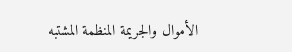الأموال والجريمة المنظمة المشتبه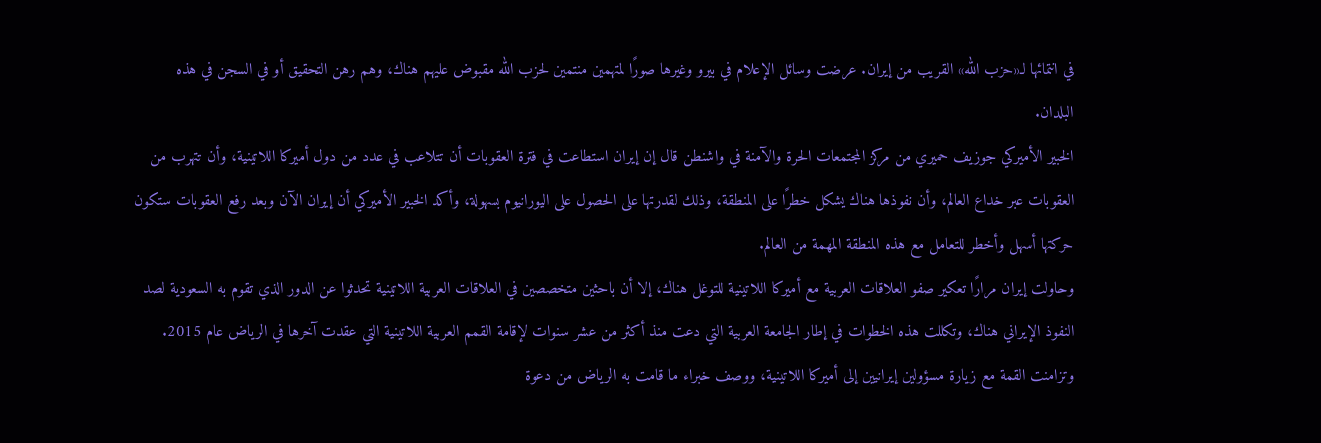في انتمائها لـ«حزب الله» القريب من إيران. عرضت وسائل الإعلام في بيرو وغيرها صورًا لمتهمين منتمين لحزب الله مقبوض عليهم هناك، وهم رهن التحقيق أو في السجن في هذه البلدان.
الخبير الأميركي جوزيف حميري من مركز المجتمعات الحرة والآمنة في واشنطن قال إن إيران استطاعت في فترة العقوبات أن تتلاعب في عدد من دول أميركا اللاتينية، وأن تتهرب من العقوبات عبر خداع العالم، وأن نفوذها هناك يشكل خطرًا على المنطقة، وذلك لقدرتها على الحصول على اليورانيوم بسهولة، وأكد الخبير الأميركي أن إيران الآن وبعد رفع العقوبات ستكون حركتها أسهل وأخطر للتعامل مع هذه المنطقة المهمة من العالم.
وحاولت إيران مرارًا تعكير صفو العلاقات العربية مع أميركا اللاتينية للتوغل هناك، إلا أن باحثين متخصصين في العلاقات العربية اللاتينية تحدثوا عن الدور الذي تقوم به السعودية لصد النفوذ الإيراني هناك، وتكللت هذه الخطوات في إطار الجامعة العربية التي دعت منذ أكثر من عشر سنوات لإقامة القمم العربية اللاتينية التي عقدت آخرها في الرياض عام 2015. وتزامنت القمة مع زيارة مسؤولين إيرانيين إلى أميركا اللاتينية، ووصف خبراء ما قامت به الرياض من دعوة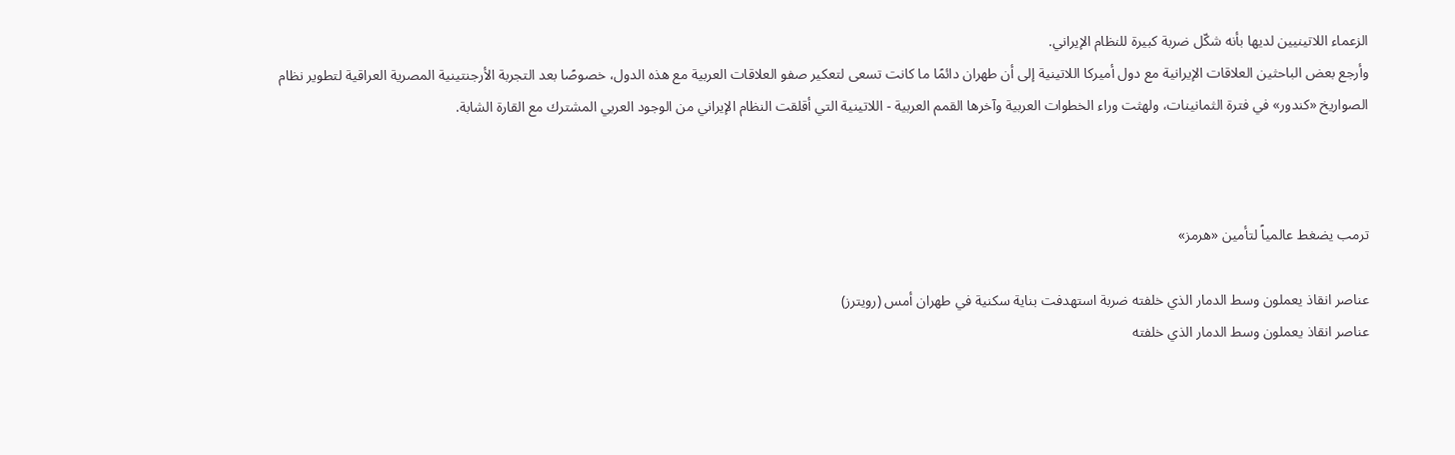الزعماء اللاتينيين لديها بأنه شكّل ضربة كبيرة للنظام الإيراني.
وأرجع بعض الباحثين العلاقات الإيرانية مع دول أميركا اللاتينية إلى أن طهران دائمًا ما كانت تسعى لتعكير صفو العلاقات العربية مع هذه الدول، خصوصًا بعد التجربة الأرجنتينية المصرية العراقية لتطوير نظام الصواريخ «كندور» في فترة الثمانينات، ولهثت وراء الخطوات العربية وآخرها القمم العربية - اللاتينية التي أقلقت النظام الإيراني من الوجود العربي المشترك مع القارة الشابة.



ترمب يضغط عالمياً لتأمين «هرمز»

عناصر انقاذ يعملون وسط الدمار الذي خلفته ضربة استهدفت بناية سكنية في طهران أمس (رويترز)
عناصر انقاذ يعملون وسط الدمار الذي خلفته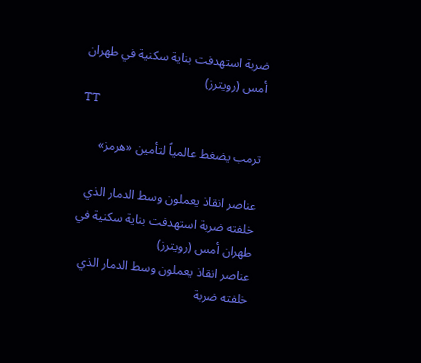ضربة استهدفت بناية سكنية في طهران أمس (رويترز)
TT

ترمب يضغط عالمياً لتأمين «هرمز»

عناصر انقاذ يعملون وسط الدمار الذي خلفته ضربة استهدفت بناية سكنية في طهران أمس (رويترز)
عناصر انقاذ يعملون وسط الدمار الذي خلفته ضربة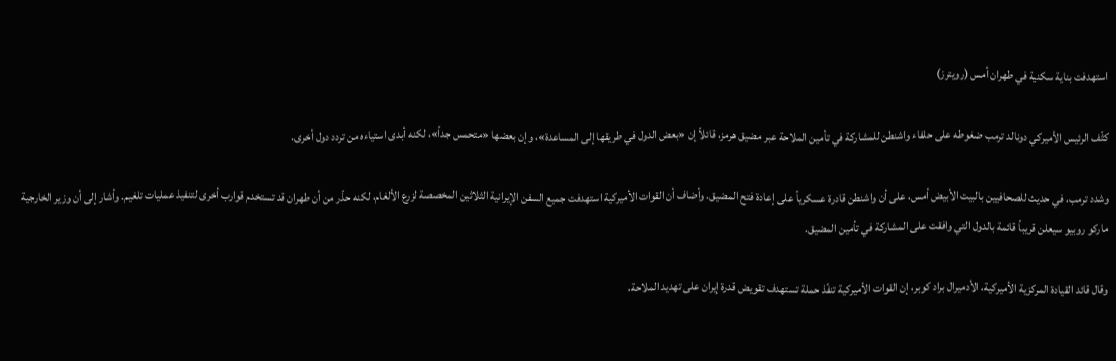استهدفت بناية سكنية في طهران أمس (رويترز)

كثّف الرئيس الأميركي دونالد ترمب ضغوطه على حلفاء واشنطن للمشاركة في تأمين الملاحة عبر مضيق هرمز، قائلاً إن «بعض الدول في طريقها إلى المساعدة»، وإن بعضها «متحمس جداً»، لكنه أبدى استياءه من تردد دول أخرى.

وشدد ترمب، في حديث للصحافيين بالبيت الأبيض أمس، على أن واشنطن قادرة عسكرياً على إعادة فتح المضيق. وأضاف أن القوات الأميركية استهدفت جميع السفن الإيرانية الثلاثين المخصصة لزرع الألغام، لكنه حذّر من أن طهران قد تستخدم قوارب أخرى لتنفيذ عمليات تلغيم. وأشار إلى أن وزير الخارجية ماركو روبيو سيعلن قريباً قائمة بالدول التي وافقت على المشاركة في تأمين المضيق.

وقال قائد القيادة المركزية الأميركية، الأدميرال براد كوبر، إن القوات الأميركية تنفّذ حملة تستهدف تقويض قدرة إيران على تهديد الملاحة،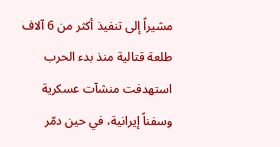مشيراً إلى تنفيذ أكثر من 6 آلاف طلعة قتالية منذ بدء الحرب استهدفت منشآت عسكرية وسفناً إيرانية، في حين دمّر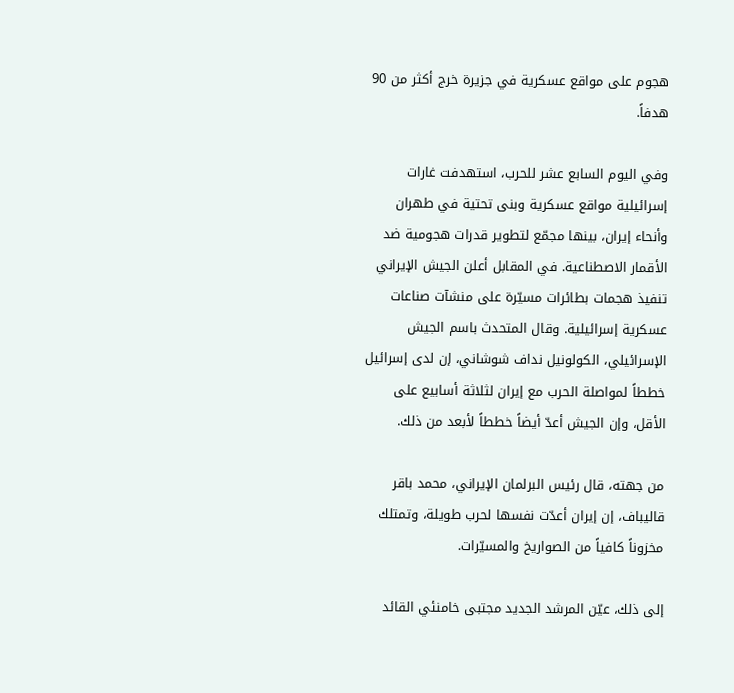هجوم على مواقع عسكرية في جزيرة خرج أكثر من 90 هدفاً.

وفي اليوم السابع عشر للحرب، استهدفت غارات إسرائيلية مواقع عسكرية وبنى تحتية في طهران وأنحاء إيران، بينها مجمّع لتطوير قدرات هجومية ضد الأقمار الاصطناعية. في المقابل أعلن الجيش الإيراني تنفيذ هجمات بطائرات مسيّرة على منشآت صناعات عسكرية إسرائيلية. وقال المتحدث باسم الجيش الإسرائيلي، الكولونيل نداف شوشاني، إن لدى إسرائيل خططاً لمواصلة الحرب مع إيران لثلاثة أسابيع على الأقل، وإن الجيش أعدّ أيضاً خططاً لأبعد من ذلك.

من جهته، قال رئيس البرلمان الإيراني، محمد باقر قاليباف، إن إيران أعدّت نفسها لحرب طويلة، وتمتلك مخزوناً كافياً من الصواريخ والمسيّرات.

إلى ذلك، عيّن المرشد الجديد مجتبى خامنئي القائد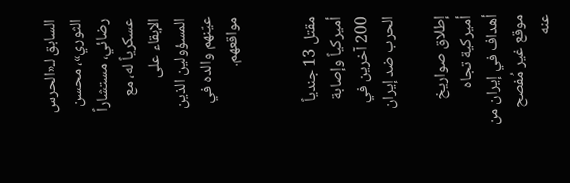السابق لـ«الحرس الثوري»، محسن رضائي، مستشاراً عسكرياً له، مع الإبقاء على المسؤولين الذين عيّنهم والده في مواقعهم.


مقتل 13 جندياً أميركياً وإصابة 200 آخرين في الحرب ضد إيران

إطلاق صواريخ أميركية تجاه أهداف في إيران من موقع غير مُفصح عنه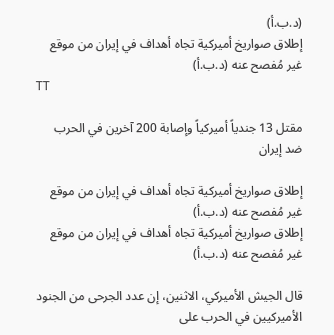(د.ب.أ)
إطلاق صواريخ أميركية تجاه أهداف في إيران من موقع غير مُفصح عنه (د.ب.أ)
TT

مقتل 13 جندياً أميركياً وإصابة 200 آخرين في الحرب ضد إيران

إطلاق صواريخ أميركية تجاه أهداف في إيران من موقع غير مُفصح عنه (د.ب.أ)
إطلاق صواريخ أميركية تجاه أهداف في إيران من موقع غير مُفصح عنه (د.ب.أ)

قال الجيش الأميركي، الاثنين، إن عدد الجرحى من الجنود الأميركيين في الحرب على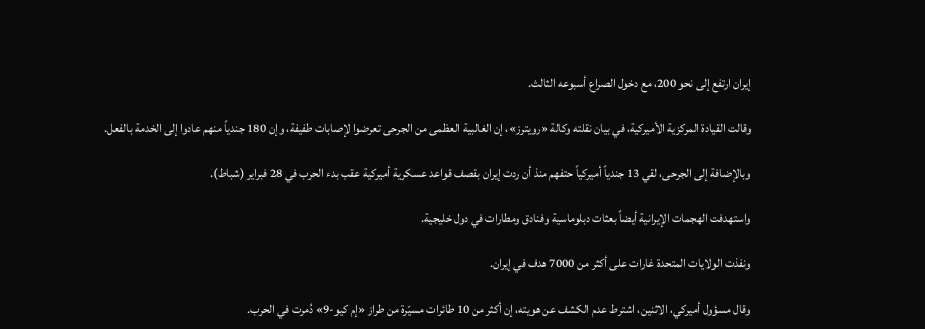إيران ارتفع إلى نحو 200، مع دخول الصراع أسبوعه الثالث.

وقالت القيادة المركزية الأميركية، في بيان نقلته وكالة «رويترز»، إن الغالبية العظمى من الجرحى تعرضوا لإصابات طفيفة، وإن 180 جندياً منهم عادوا إلى الخدمة بالفعل.

وبالإضافة إلى الجرحى، لقي 13 جندياً أميركياً حتفهم منذ أن ردت إيران بقصف قواعد عسكرية أميركية عقب بدء الحرب في 28 فبراير (شباط).

واستهدفت الهجمات الإيرانية أيضاً بعثات دبلوماسية وفنادق ومطارات في دول خليجية.

ونفذت الولايات المتحدة غارات على أكثر من 7000 هدف في إيران.

وقال مسؤول أميركي، الاثنين، اشترط عدم الكشف عن هويته، إن أكثر من 10 طائرات مسيّرة من طراز «إم كيو-9» دُمرت في الحرب.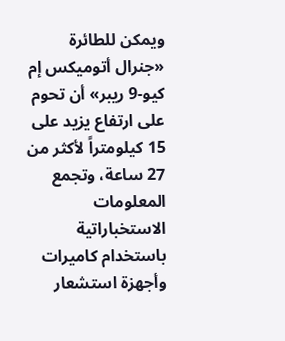ويمكن للطائرة «جنرال أتوميكس إم كيو-9 ريبر» أن تحوم على ارتفاع يزيد على 15 كيلومتراً لأكثر من 27 ساعة، وتجمع المعلومات الاستخباراتية باستخدام كاميرات وأجهزة استشعار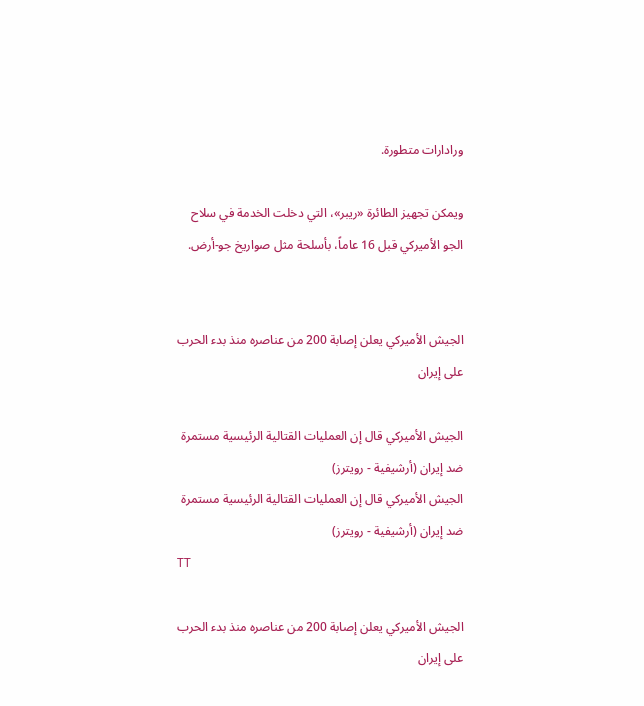ورادارات متطورة.

ويمكن تجهيز الطائرة «ريبر»، التي دخلت الخدمة في سلاح الجو الأميركي قبل 16 عاماً، بأسلحة مثل صواريخ جو-أرض.


الجيش الأميركي يعلن إصابة 200 من عناصره منذ بدء الحرب على إيران

الجيش الأميركي قال إن العمليات القتالية الرئيسية مستمرة ضد إيران (أرشيفية - رويترز)
الجيش الأميركي قال إن العمليات القتالية الرئيسية مستمرة ضد إيران (أرشيفية - رويترز)
TT

الجيش الأميركي يعلن إصابة 200 من عناصره منذ بدء الحرب على إيران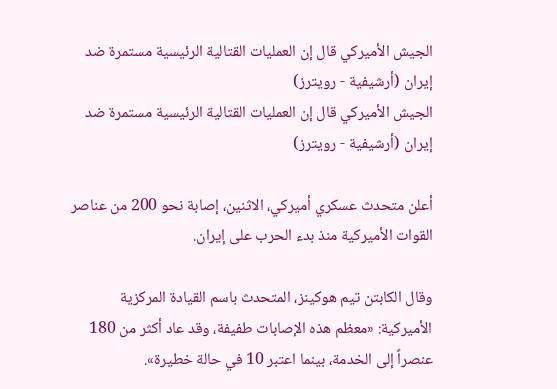الجيش الأميركي قال إن العمليات القتالية الرئيسية مستمرة ضد إيران (أرشيفية - رويترز)
الجيش الأميركي قال إن العمليات القتالية الرئيسية مستمرة ضد إيران (أرشيفية - رويترز)

أعلن متحدث عسكري أميركي، الاثنين، إصابة نحو 200 من عناصر القوات الأميركية منذ بدء الحرب على إيران.

وقال الكابتن تيم هوكينز، المتحدث باسم القيادة المركزية الأميركية: «معظم هذه الإصابات طفيفة، وقد عاد أكثر من 180 عنصراً إلى الخدمة، بينما اعتبر 10 في حالة خطيرة».